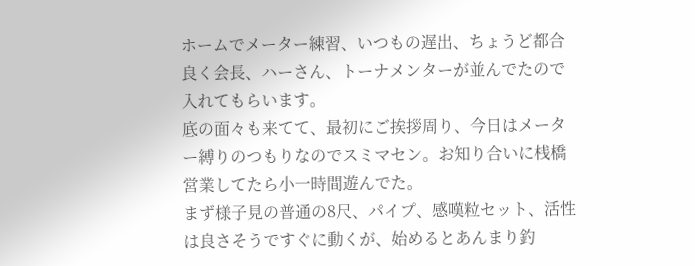ホームでメーター練習、いつもの遅出、ちょうど都合良く会長、ハーさん、トーナメンターが並んでたので入れてもらいます。
底の面々も来てて、最初にご挨拶周り、今日はメーター縛りのつもりなのでスミマセン。お知り合いに桟橋営業してたら小一時間遊んでた。
まず様子見の普通の8尺、パイプ、感嘆粒セット、活性は良さそうですぐに動くが、始めるとあんまり釣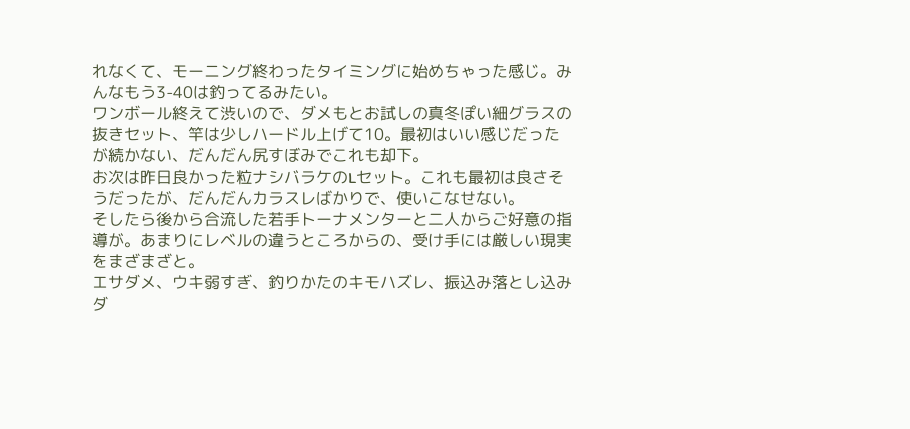れなくて、モーニング終わったタイミングに始めちゃった感じ。みんなもう3-40は釣ってるみたい。
ワンボール終えて渋いので、ダメもとお試しの真冬ぽい細グラスの抜きセット、竿は少しハードル上げて10。最初はいい感じだったが続かない、だんだん尻すぼみでこれも却下。
お次は昨日良かった粒ナシバラケのLセット。これも最初は良さそうだったが、だんだんカラスレばかりで、使いこなせない。
そしたら後から合流した若手トーナメンターと二人からご好意の指導が。あまりにレベルの違うところからの、受け手には厳しい現実をまざまざと。
エサダメ、ウキ弱すぎ、釣りかたのキモハズレ、振込み落とし込みダ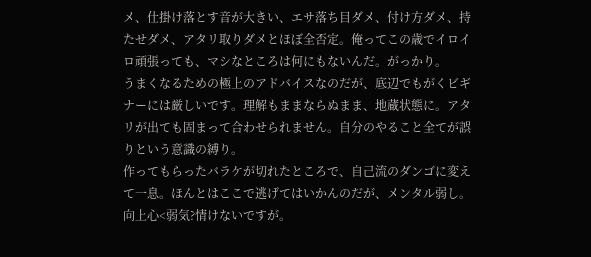メ、仕掛け落とす音が大きい、エサ落ち目ダメ、付け方ダメ、持たせダメ、アタリ取りダメとほぼ全否定。俺ってこの歳でイロイロ頑張っても、マシなところは何にもないんだ。がっかり。
うまくなるための極上のアドバイスなのだが、底辺でもがくビギナーには厳しいです。理解もままならぬまま、地蔵状態に。アタリが出ても固まって合わせられません。自分のやること全てが誤りという意識の縛り。
作ってもらったバラケが切れたところで、自己流のダンゴに変えて一息。ほんとはここで逃げてはいかんのだが、メンタル弱し。向上心<弱気?情けないですが。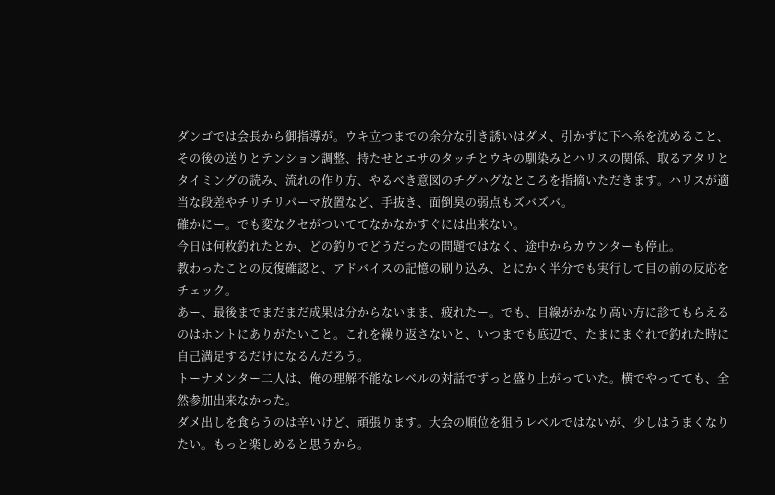ダンゴでは会長から御指導が。ウキ立つまでの余分な引き誘いはダメ、引かずに下へ糸を沈めること、その後の送りとテンション調整、持たせとエサのタッチとウキの馴染みとハリスの関係、取るアタリとタイミングの読み、流れの作り方、やるべき意図のチグハグなところを指摘いただきます。ハリスが適当な段差やチリチリパーマ放置など、手抜き、面倒臭の弱点もズバズバ。
確かにー。でも変なクセがついててなかなかすぐには出来ない。
今日は何枚釣れたとか、どの釣りでどうだったの問題ではなく、途中からカウンターも停止。
教わったことの反復確認と、アドバイスの記憶の刷り込み、とにかく半分でも実行して目の前の反応をチェック。
あー、最後までまだまだ成果は分からないまま、疲れたー。でも、目線がかなり高い方に診てもらえるのはホントにありがたいこと。これを繰り返さないと、いつまでも底辺で、たまにまぐれで釣れた時に自己満足するだけになるんだろう。
トーナメンター二人は、俺の理解不能なレベルの対話でずっと盛り上がっていた。横でやってても、全然参加出来なかった。
ダメ出しを食らうのは辛いけど、頑張ります。大会の順位を狙うレベルではないが、少しはうまくなりたい。もっと楽しめると思うから。